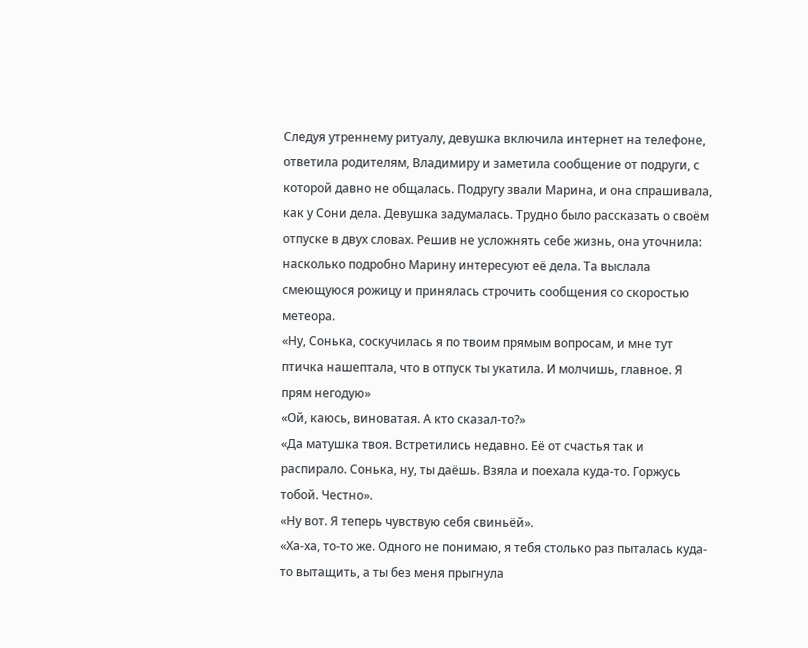Следуя утреннему ритуалу, девушка включила интернет на телефоне, ответила родителям, Владимиру и заметила сообщение от подруги, с которой давно не общалась. Подругу звали Марина, и она спрашивала, как у Сони дела. Девушка задумалась. Трудно было рассказать о своём отпуске в двух словах. Решив не усложнять себе жизнь, она уточнила: насколько подробно Марину интересуют её дела. Та выслала смеющуюся рожицу и принялась строчить сообщения со скоростью метеора.
«Ну, Сонька, соскучилась я по твоим прямым вопросам, и мне тут птичка нашептала, что в отпуск ты укатила. И молчишь, главное. Я прям негодую»
«Ой, каюсь, виноватая. А кто сказал-то?»
«Да матушка твоя. Встретились недавно. Её от счастья так и распирало. Сонька, ну, ты даёшь. Взяла и поехала куда-то. Горжусь тобой. Честно».
«Ну вот. Я теперь чувствую себя свиньёй».
«Ха-ха, то-то же. Одного не понимаю, я тебя столько раз пыталась куда-то вытащить, а ты без меня прыгнула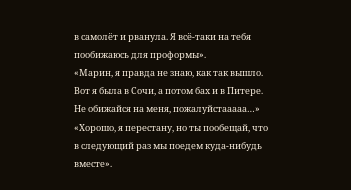в самолёт и рванула. Я всё-таки на тебя пообижаюсь для проформы».
«Марин, я правда не знаю, как так вышло. Вот я была в Сочи, а потом бах и в Питере. Не обижайся на меня, пожалуйстааааа…»
«Хорошо, я перестану, но ты пообещай, что в следующий раз мы поедем куда-нибудь вместе».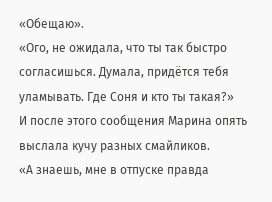«Обещаю».
«Ого, не ожидала, что ты так быстро согласишься. Думала, придётся тебя уламывать. Где Соня и кто ты такая?»
И после этого сообщения Марина опять выслала кучу разных смайликов.
«А знаешь, мне в отпуске правда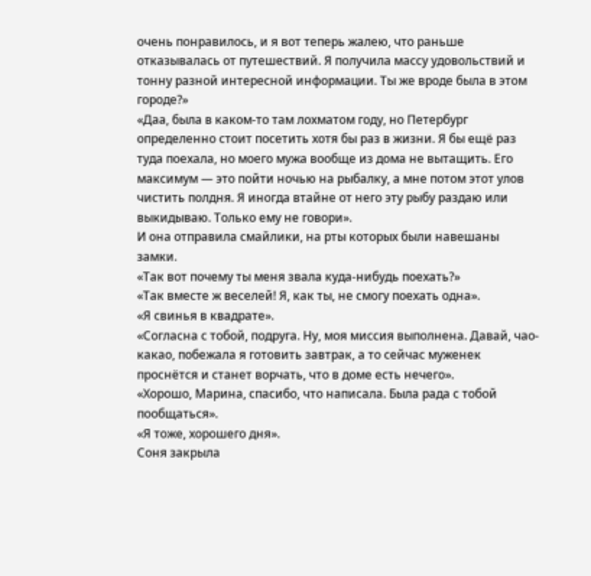очень понравилось, и я вот теперь жалею, что раньше отказывалась от путешествий. Я получила массу удовольствий и тонну разной интересной информации. Ты же вроде была в этом городе?»
«Даа, была в каком-то там лохматом году, но Петербург определенно стоит посетить хотя бы раз в жизни. Я бы ещё раз туда поехала, но моего мужа вообще из дома не вытащить. Его максимум — это пойти ночью на рыбалку, а мне потом этот улов чистить полдня. Я иногда втайне от него эту рыбу раздаю или выкидываю. Только ему не говори».
И она отправила смайлики, на рты которых были навешаны замки.
«Так вот почему ты меня звала куда-нибудь поехать?»
«Так вместе ж веселей! Я, как ты, не смогу поехать одна».
«Я свинья в квадрате».
«Согласна с тобой, подруга. Ну, моя миссия выполнена. Давай, чао-какао, побежала я готовить завтрак, а то сейчас муженек проснётся и станет ворчать, что в доме есть нечего».
«Хорошо, Марина, спасибо, что написала. Была рада с тобой пообщаться».
«Я тоже, хорошего дня».
Соня закрыла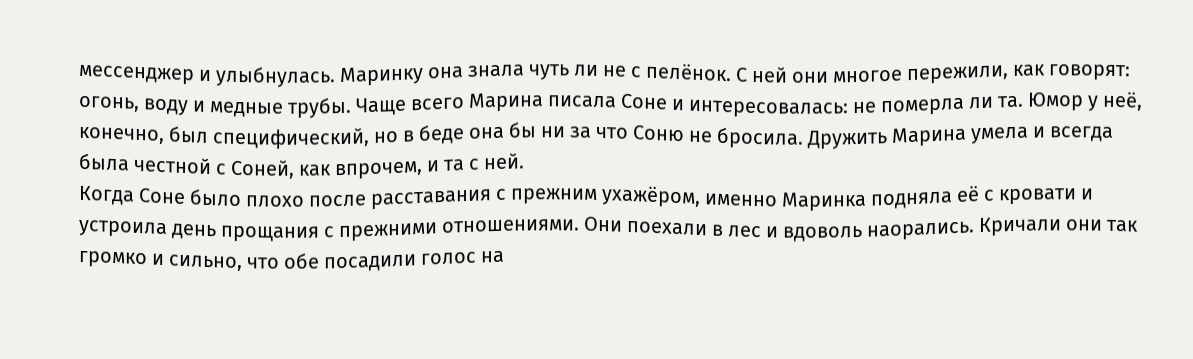мессенджер и улыбнулась. Маринку она знала чуть ли не с пелёнок. С ней они многое пережили, как говорят: огонь, воду и медные трубы. Чаще всего Марина писала Соне и интересовалась: не померла ли та. Юмор у неё, конечно, был специфический, но в беде она бы ни за что Соню не бросила. Дружить Марина умела и всегда была честной с Соней, как впрочем, и та с ней.
Когда Соне было плохо после расставания с прежним ухажёром, именно Маринка подняла её с кровати и устроила день прощания с прежними отношениями. Они поехали в лес и вдоволь наорались. Кричали они так громко и сильно, что обе посадили голос на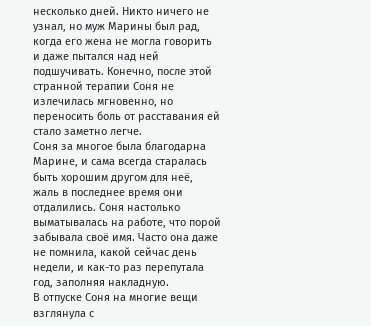несколько дней. Никто ничего не узнал, но муж Марины был рад, когда его жена не могла говорить и даже пытался над ней подшучивать. Конечно, после этой странной терапии Соня не излечилась мгновенно, но переносить боль от расставания ей стало заметно легче.
Соня за многое была благодарна Марине, и сама всегда старалась быть хорошим другом для неё, жаль в последнее время они отдалились. Соня настолько выматывалась на работе, что порой забывала своё имя. Часто она даже не помнила, какой сейчас день недели, и как-то раз перепутала год, заполняя накладную.
В отпуске Соня на многие вещи взглянула с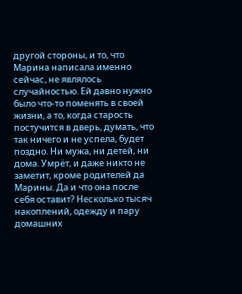другой стороны, и то, что Марина написала именно сейчас, не являлось случайностью. Ей давно нужно было что-то поменять в своей жизни, а то, когда старость постучится в дверь, думать, что так ничего и не успела, будет поздно. Ни мужа, ни детей, ни дома. Умрёт, и даже никто не заметит, кроме родителей да Марины. Да и что она после себя оставит? Несколько тысяч накоплений, одежду и пару домашних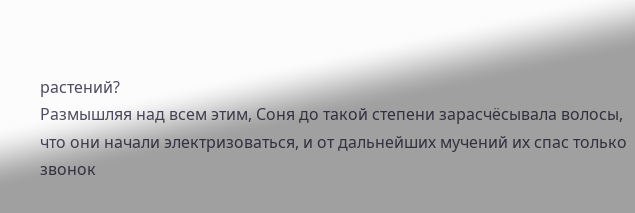растений?
Размышляя над всем этим, Соня до такой степени зарасчёсывала волосы, что они начали электризоваться, и от дальнейших мучений их спас только звонок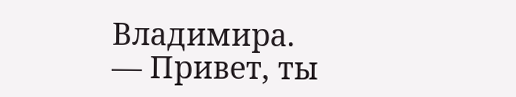Владимира.
— Привет, ты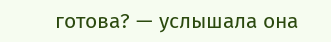готова? — услышала она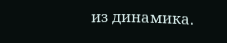из динамика.